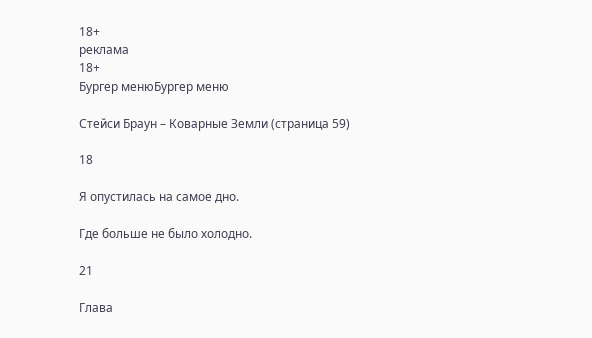18+
реклама
18+
Бургер менюБургер меню

Стейси Браун – Коварные Земли (страница 59)

18

Я опустилась на самое дно.

Где больше не было холодно.

21

Глава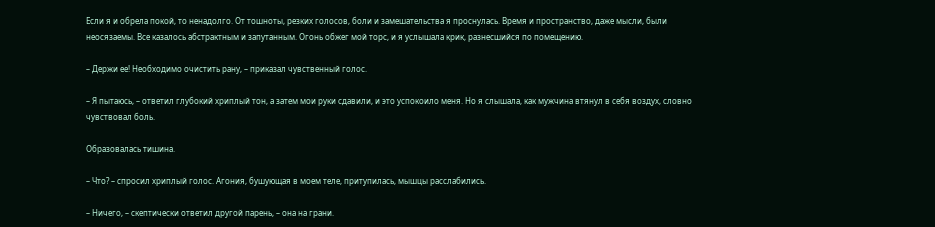Если я и обрела покой, то ненадолго. От тошноты, резких голосов, боли и замешательства я проснулась. Время и пространство, даже мыcли, были неосязаемы. Все казалось абстрактным и запутанным. Огонь обжег мой торс, и я услышала крик, разнесшийся по помещению.

– Держи ее! Необходимо очистить рану, – приказал чувственный голос.

– Я пытаюсь, – ответил глубокий хриплый тон, а затем мои руки сдавили, и это успокоило меня. Но я слышала, как мужчина втянул в себя воздух, словно чувствовал боль.

Образовалась тишина.

– Что? – спросил хриплый голос. Агония, бушующая в моем теле, притупилась, мышцы расслабились.

– Ничего, – скептически ответил другой парень, – она на грани.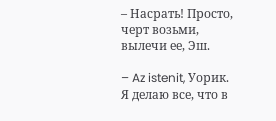– Насрать! Просто, черт возьми, вылечи ее, Эш.

– Az istenit, Уорик. Я делаю все, что в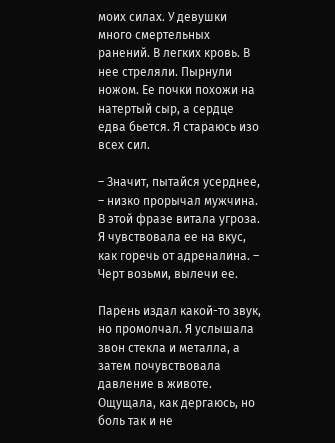моих силах. У девушки много смертельных ранений. В легких кровь. В нее стреляли. Пырнули ножом. Ее почки похожи на натертый сыр, а сердце едва бьется. Я стараюсь изо всех сил.

– Значит, пытайся усерднее, – низко прорычал мужчина. В этой фразе витала угроза. Я чувствовала ее на вкус, как горечь от адреналина. – Черт возьми, вылечи ее.

Парень издал какой-то звук, но промолчал. Я услышала звон стекла и металла, а затем почувствовала давление в животе. Ощущала, как дергаюсь, но боль так и не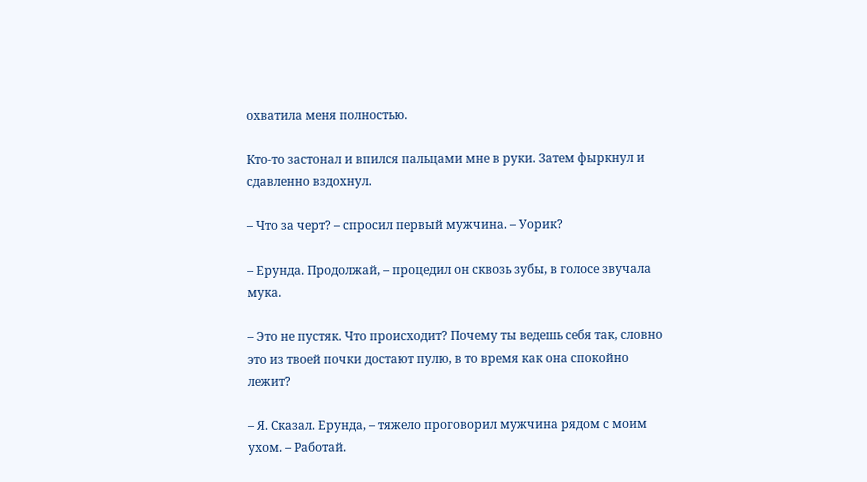охватила меня полностью.

Кто-то застонал и впился пальцами мне в руки. Затем фыркнул и сдавленно вздохнул.

– Что за черт? – спросил первый мужчина. – Уорик?

– Ерунда. Продолжай, – процедил он сквозь зубы, в голосе звучала мука.

– Это не пустяк. Что происходит? Почему ты ведешь себя так, словно это из твоей почки достают пулю, в то время как она спокойно лежит?

– Я. Сказал. Ерунда, – тяжело проговорил мужчина рядом с моим ухом. – Работай.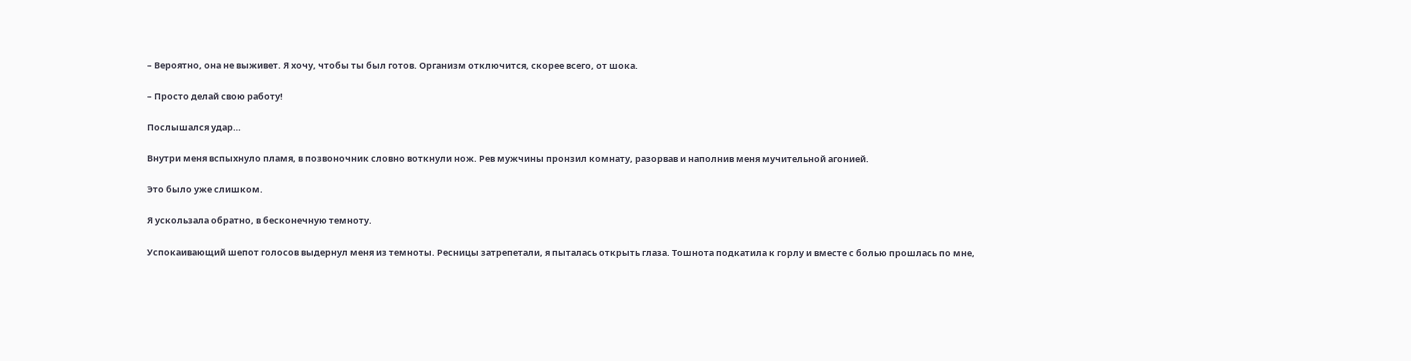– Вероятно, она не выживет. Я хочу, чтобы ты был готов. Организм отключится, скорее всего, от шока.

– Просто делай свою работу!

Послышался удар…

Внутри меня вспыхнуло пламя, в позвоночник словно воткнули нож. Рев мужчины пронзил комнату, разорвав и наполнив меня мучительной агонией.

Это было уже слишком.

Я ускользала обратно, в бесконечную темноту.

Успокаивающий шепот голосов выдернул меня из темноты. Ресницы затрепетали, я пыталась открыть глаза. Тошнота подкатила к горлу и вместе с болью прошлась по мне,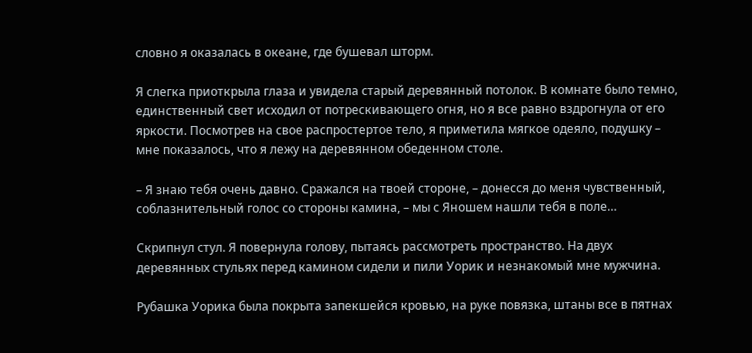словно я оказалась в океане, где бушевал шторм.

Я слегка приоткрыла глаза и увидела старый деревянный потолок. В комнате было темно, единственный свет исходил от потрескивающего огня, но я все равно вздрогнула от его яркости. Посмотрев на свое распростертое тело, я приметила мягкое одеяло, подушку – мне показалось, что я лежу на деревянном обеденном столе.

– Я знаю тебя очень давно. Сражался на твоей стороне, – донесся до меня чувственный, соблазнительный голос со стороны камина, – мы с Яношем нашли тебя в поле…

Скрипнул стул. Я повернула голову, пытаясь рассмотреть пространство. На двух деревянных стульях перед камином сидели и пили Уорик и незнакомый мне мужчина.

Рубашка Уорика была покрыта запекшейся кровью, на руке повязка, штаны все в пятнах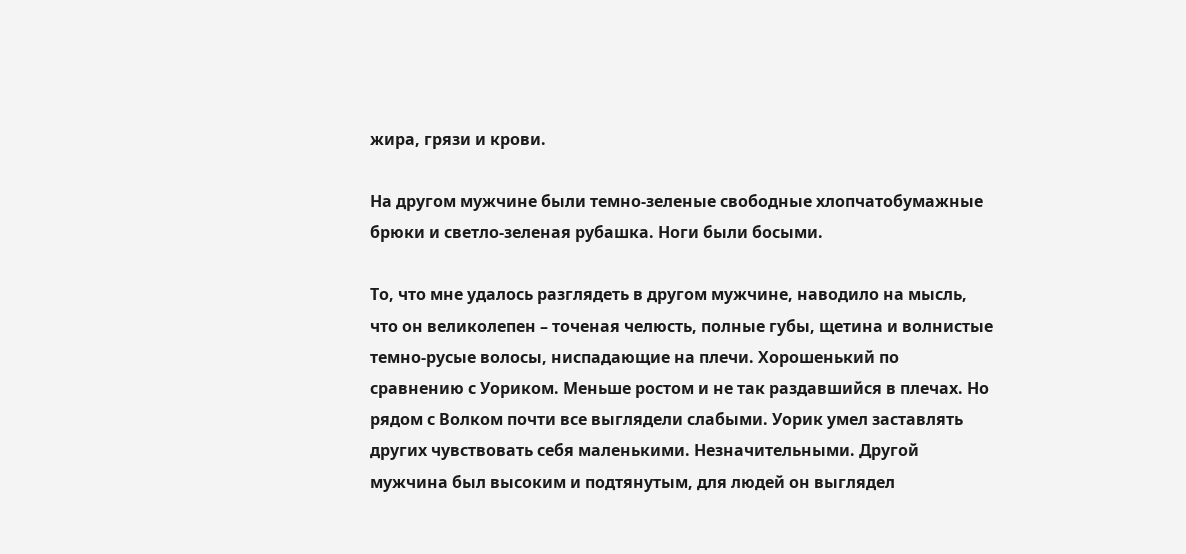жира, грязи и крови.

На другом мужчине были темно-зеленые свободные хлопчатобумажные брюки и светло-зеленая рубашка. Ноги были босыми.

То, что мне удалось разглядеть в другом мужчине, наводило на мысль, что он великолепен – точеная челюсть, полные губы, щетина и волнистые темно-русые волосы, ниспадающие на плечи. Хорошенький по сравнению с Уориком. Меньше ростом и не так раздавшийся в плечах. Но рядом с Волком почти все выглядели слабыми. Уорик умел заставлять других чувствовать себя маленькими. Незначительными. Другой мужчина был высоким и подтянутым, для людей он выглядел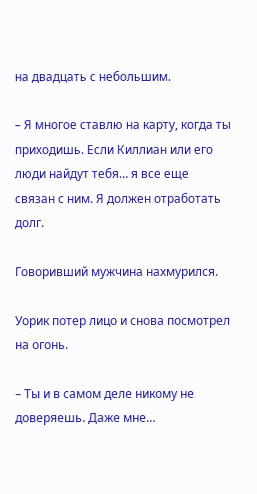на двадцать с небольшим.

– Я многое ставлю на карту, когда ты приходишь. Если Киллиан или его люди найдут тебя… я все еще связан с ним. Я должен отработать долг.

Говоривший мужчина нахмурился.

Уорик потер лицо и снова посмотрел на огонь.

– Ты и в самом деле никому не доверяешь. Даже мне…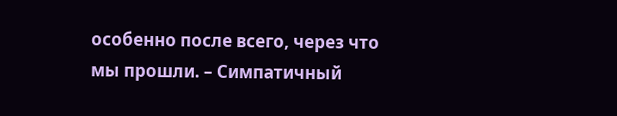особенно после всего, через что мы прошли. – Симпатичный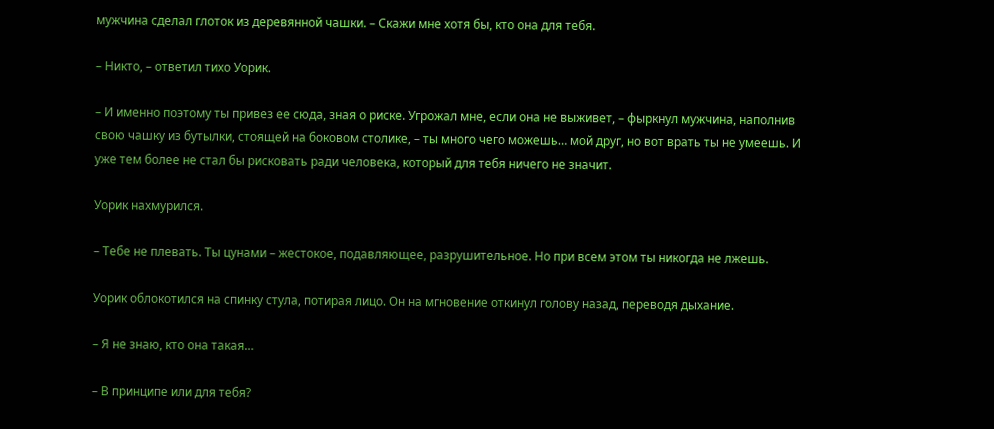мужчина сделал глоток из деревянной чашки. – Скажи мне хотя бы, кто она для тебя.

– Никто, – ответил тихо Уорик.

– И именно поэтому ты привез ее сюда, зная о риске. Угрожал мне, если она не выживет, – фыркнул мужчина, наполнив свою чашку из бутылки, стоящей на боковом столике, – ты много чего можешь… мой друг, но вот врать ты не умеешь. И уже тем более не стал бы рисковать ради человека, который для тебя ничего не значит.

Уорик нахмурился.

– Тебе не плевать. Ты цунами – жестокое, подавляющее, разрушительное. Но при всем этом ты никогда не лжешь.

Уорик облокотился на спинку стула, потирая лицо. Он на мгновение откинул голову назад, переводя дыхание.

– Я не знаю, кто она такая…

– В принципе или для тебя?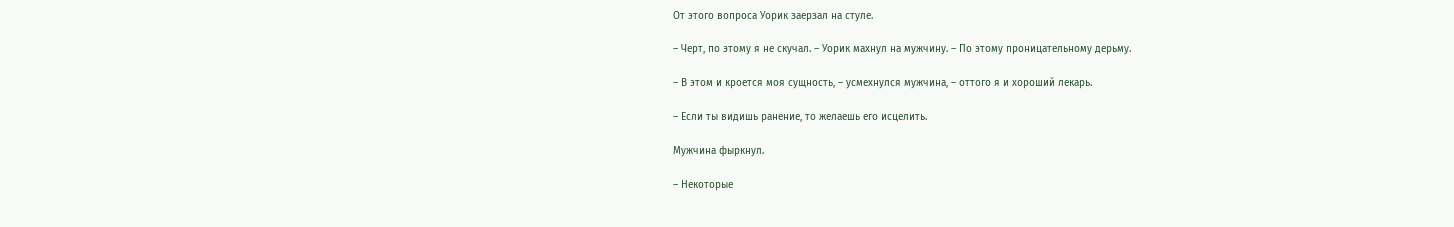От этого вопроса Уорик заерзал на стуле.

– Черт, по этому я не скучал. – Уорик махнул на мужчину. – По этому проницательному дерьму.

– В этом и кроется моя сущность, – усмехнулся мужчина, – оттого я и хороший лекарь.

– Если ты видишь ранение, то желаешь его исцелить.

Мужчина фыркнул.

– Некоторые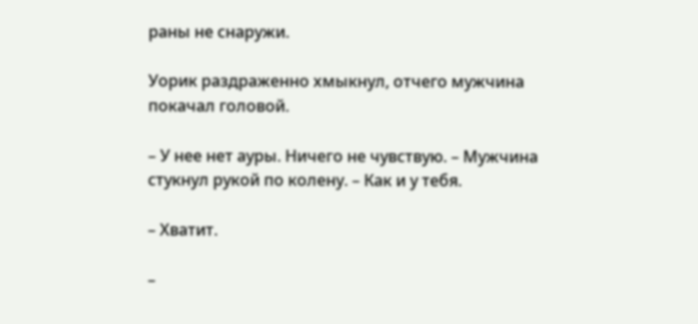раны не снаружи.

Уорик раздраженно хмыкнул, отчего мужчина покачал головой.

– У нее нет ауры. Ничего не чувствую. – Мужчина стукнул рукой по колену. – Как и у тебя.

– Хватит.

–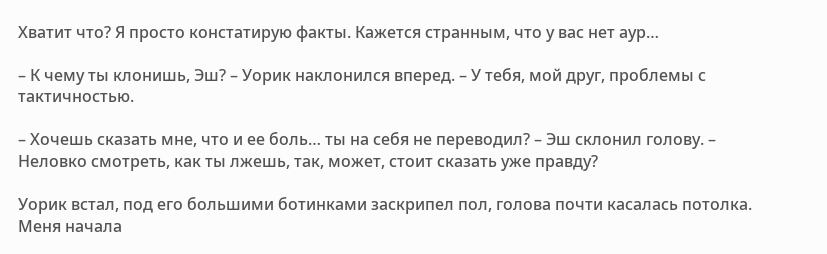Хватит что? Я просто констатирую факты. Кажется странным, что у вас нет аур…

– К чему ты клонишь, Эш? – Уорик наклонился вперед. – У тебя, мой друг, проблемы с тактичностью.

– Хочешь сказать мне, что и ее боль… ты на себя не переводил? – Эш склонил голову. – Неловко смотреть, как ты лжешь, так, может, стоит сказать уже правду?

Уорик встал, под его большими ботинками заскрипел пол, голова почти касалась потолка. Меня начала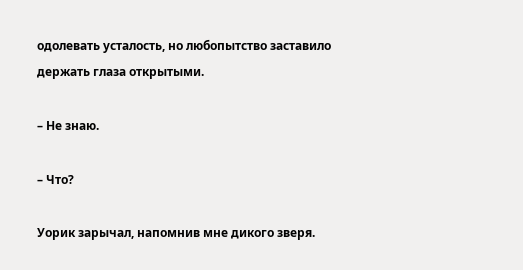одолевать усталость, но любопытство заставило держать глаза открытыми.

– Не знаю.

– Что?

Уорик зарычал, напомнив мне дикого зверя.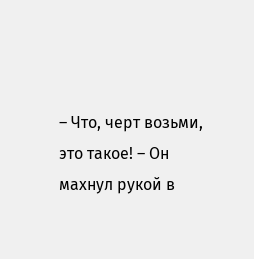– Что, черт возьми, это такое! – Он махнул рукой в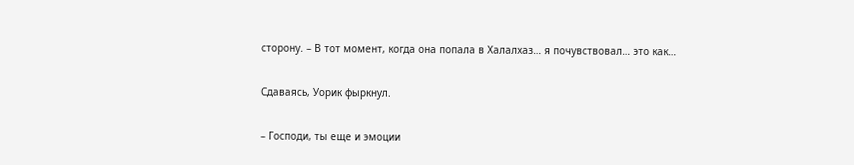сторону. – В тот момент, когда она попала в Халалхаз… я почувствовал… это как…

Сдаваясь, Уорик фыркнул.

– Господи, ты еще и эмоции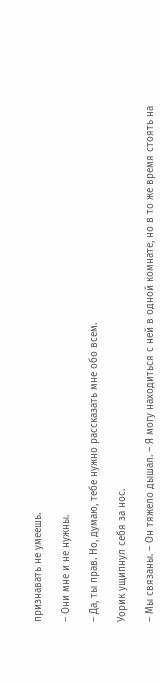признавать не умеешь.

– Они мне и не нужны.

– Да, ты прав. Но, думаю, тебе нужно рассказать мне обо всем.

Уорик ущипнул себя за нос.

– Мы связаны. – Он тяжело дышал. – Я могу находиться с ней в одной комнате, но в то же время стоять на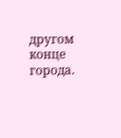другом конце города.